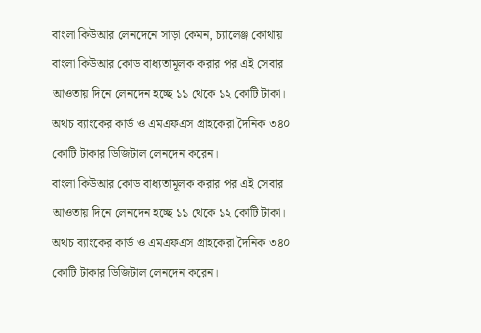বাংলা কিউআর লেনদেনে সাড়া কেমন, চ্যালেঞ্জ কোথায়
বাংলা কিউআর কোড বাধ্যতামূলক করার পর এই সেবার আওতায় দিনে লেনদেন হচ্ছে ১১ থেকে ১২ কোটি টাকা। অথচ ব্যাংকের কার্ড ও এমএফএস গ্রাহকেরা দৈনিক ৩৪০ কোটি টাকার ডিজিটাল লেনদেন করেন।
বাংলা কিউআর কোড বাধ্যতামূলক করার পর এই সেবার আওতায় দিনে লেনদেন হচ্ছে ১১ থেকে ১২ কোটি টাকা। অথচ ব্যাংকের কার্ড ও এমএফএস গ্রাহকেরা দৈনিক ৩৪০ কোটি টাকার ডিজিটাল লেনদেন করেন।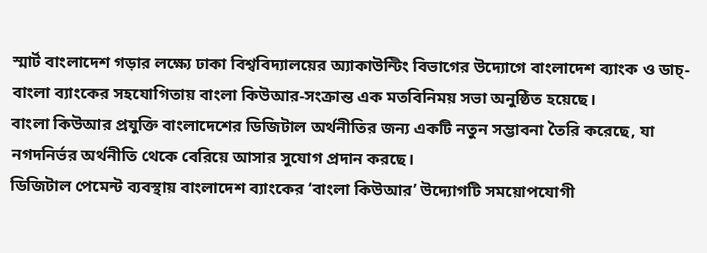স্মার্ট বাংলাদেশ গড়ার লক্ষ্যে ঢাকা বিশ্ববিদ্যালয়ের অ্যাকাউন্টিং বিভাগের উদ্যোগে বাংলাদেশ ব্যাংক ও ডাচ্-বাংলা ব্যাংকের সহযোগিতায় বাংলা কিউআর-সংক্রান্ত এক মতবিনিময় সভা অনুষ্ঠিত হয়েছে।
বাংলা কিউআর প্রযুক্তি বাংলাদেশের ডিজিটাল অর্থনীতির জন্য একটি নতুন সম্ভাবনা তৈরি করেছে, যা নগদনির্ভর অর্থনীতি থেকে বেরিয়ে আসার সুযোগ প্রদান করছে।
ডিজিটাল পেমেন্ট ব্যবস্থায় বাংলাদেশ ব্যাংকের ‘বাংলা কিউআর’ উদ্যোগটি সময়োপযোগী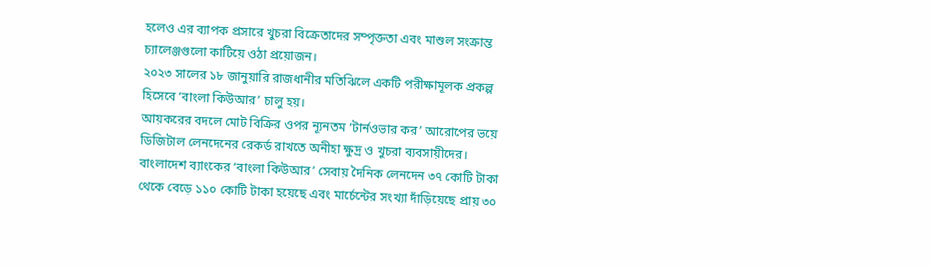হলেও এর ব্যাপক প্রসারে খুচরা বিক্রেতাদের সম্পৃক্ততা এবং মাশুল সংক্রান্ত চ্যালেঞ্জগুলো কাটিয়ে ওঠা প্রয়োজন।
২০২৩ সালের ১৮ জানুয়ারি রাজধানীর মতিঝিলে একটি পরীক্ষামূলক প্রকল্প হিসেবে ‘বাংলা কিউআর’ চালু হয়।
আয়করের বদলে মোট বিক্রির ওপর ন্যূনতম ‘টার্নওভার কর’ আরোপের ভয়ে ডিজিটাল লেনদেনের রেকর্ড রাখতে অনীহা ক্ষুদ্র ও খুচরা ব্যবসায়ীদের।
বাংলাদেশ ব্যাংকের ‘বাংলা কিউআর’ সেবায় দৈনিক লেনদেন ৩৭ কোটি টাকা থেকে বেড়ে ১১০ কোটি টাকা হয়েছে এবং মার্চেন্টের সংখ্যা দাঁড়িয়েছে প্রায় ৩০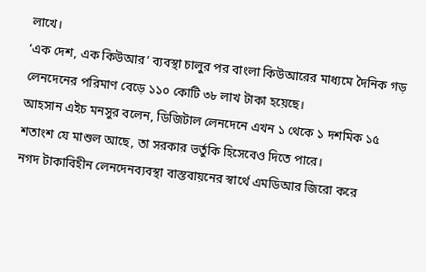লাখে।
‘এক দেশ, এক কিউআর’ ব্যবস্থা চালুর পর বাংলা কিউআরের মাধ্যমে দৈনিক গড় লেনদেনের পরিমাণ বেড়ে ১১০ কোটি ৩৮ লাখ টাকা হয়েছে।
আহসান এইচ মনসুর বলেন, ডিজিটাল লেনদেনে এখন ১ থেকে ১ দশমিক ১৫ শতাংশ যে মাশুল আছে, তা সরকার ভর্তুকি হিসেবেও দিতে পারে।
নগদ টাকাবিহীন লেনদেনব্যবস্থা বাস্তবায়নের স্বার্থে এমডিআর জিরো করে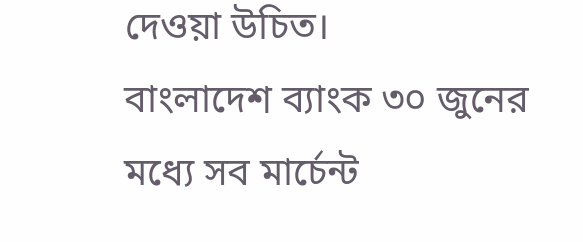দেওয়া উচিত।
বাংলাদেশ ব্যাংক ৩০ জুনের মধ্যে সব মার্চেন্ট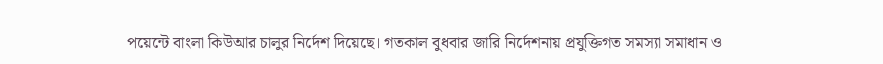পয়েন্টে বাংলা কিউআর চালুর নির্দেশ দিয়েছে। গতকাল বুধবার জারি নির্দেশনায় প্রযুক্তিগত সমস্যা সমাধান ও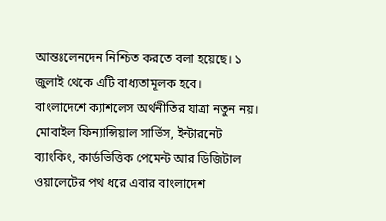আন্তঃলেনদেন নিশ্চিত করতে বলা হয়েছে। ১ জুলাই থেকে এটি বাধ্যতামূলক হবে।
বাংলাদেশে ক্যাশলেস অর্থনীতির যাত্রা নতুন নয়। মোবাইল ফিন্যান্সিয়াল সার্ভিস, ইন্টারনেট ব্যাংকিং, কার্ডভিত্তিক পেমেন্ট আর ডিজিটাল ওয়ালেটের পথ ধরে এবার বাংলাদেশ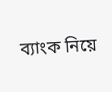ব্যাংক নিয়ে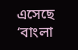এসেছে ‘বাংলা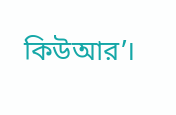কিউআর’।